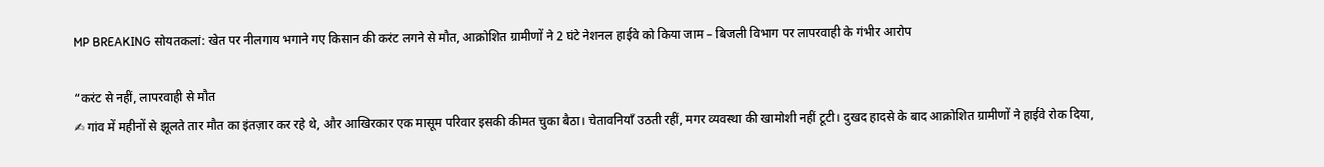MP BREAKING सोयतकलां: खेत पर नीलगाय भगाने गए किसान की करंट लगने से मौत, आक्रोशित ग्रामीणों ने 2 घंटे नेशनल हाईवे को किया जाम – बिजली विभाग पर लापरवाही के गंभीर आरोप

“करंट से नहीं, लापरवाही से मौत
✍ गांव में महीनों से झूलते तार मौत का इंतज़ार कर रहे थे, और आखिरकार एक मासूम परिवार इसकी कीमत चुका बैठा। चेतावनियाँ उठती रहीं, मगर व्यवस्था की खामोशी नहीं टूटी। दुखद हादसे के बाद आक्रोशित ग्रामीणों ने हाईवे रोक दिया,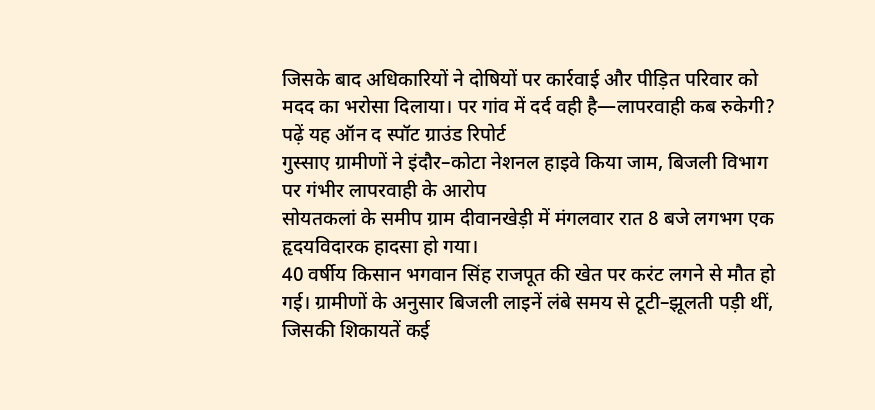जिसके बाद अधिकारियों ने दोषियों पर कार्रवाई और पीड़ित परिवार को मदद का भरोसा दिलाया। पर गांव में दर्द वही है—लापरवाही कब रुकेगी?
पढ़ें यह ऑन द स्पॉट ग्राउंड रिपोर्ट
गुस्साए ग्रामीणों ने इंदौर–कोटा नेशनल हाइवे किया जाम, बिजली विभाग पर गंभीर लापरवाही के आरोप
सोयतकलां के समीप ग्राम दीवानखेड़ी में मंगलवार रात 8 बजे लगभग एक हृदयविदारक हादसा हो गया।
40 वर्षीय किसान भगवान सिंह राजपूत की खेत पर करंट लगने से मौत हो गई। ग्रामीणों के अनुसार बिजली लाइनें लंबे समय से टूटी–झूलती पड़ी थीं, जिसकी शिकायतें कई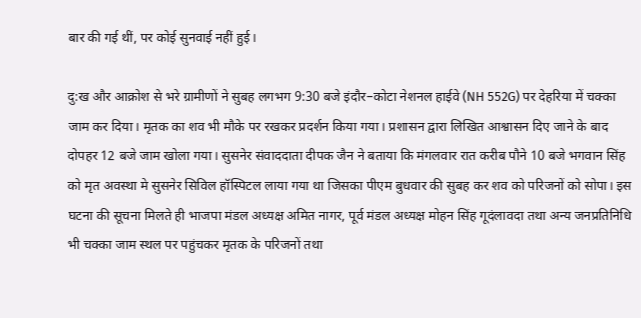बार की गई थीं, पर कोई सुनवाई नहीं हुई।

दु:ख और आक्रोश से भरे ग्रामीणों ने सुबह लगभग 9:30 बजे इंदौर–कोटा नेशनल हाईवे (NH 552G) पर देहरिया में चक्का जाम कर दिया। मृतक का शव भी मौके पर रखकर प्रदर्शन किया गया। प्रशासन द्वारा लिखित आश्वासन दिए जाने के बाद दोपहर 12 बजे जाम खोला गया। सुसनेर संवाददाता दीपक जैन ने बताया कि मंगलवार रात करीब पौने 10 बजे भगवान सिंह को मृत अवस्था मे सुसनेर सिविल हॉस्पिटल लाया गया था जिसका पीएम बुधवार की सुबह कर शव को परिजनों को सोपा। इस घटना की सूचना मिलते ही भाजपा मंडल अध्यक्ष अमित नागर, पूर्व मंडल अध्यक्ष मोहन सिंह गूदंलावदा तथा अन्य जनप्रतिनिधि भी चक्का जाम स्थल पर पहुंचकर मृतक के परिजनों तथा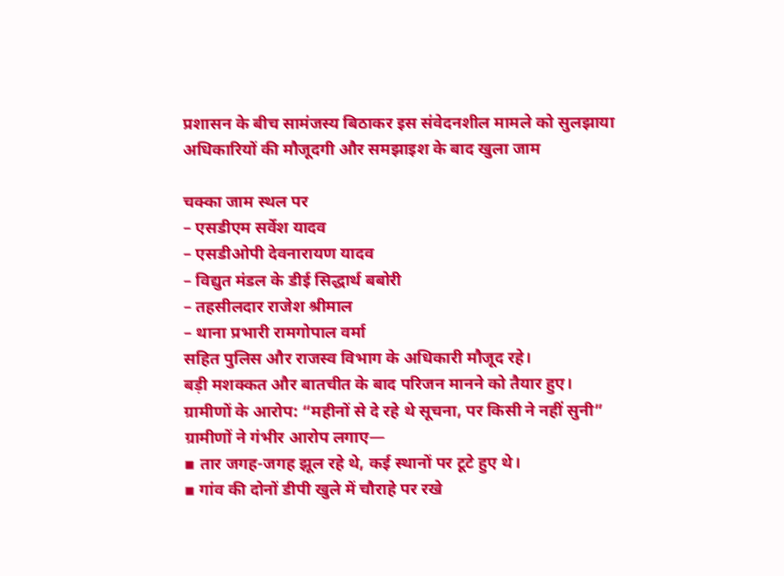प्रशासन के बीच सामंजस्य बिठाकर इस संवेदनशील मामले को सुलझाया
अधिकारियों की मौजूदगी और समझाइश के बाद खुला जाम

चक्का जाम स्थल पर
– एसडीएम सर्वेश यादव
– एसडीओपी देवनारायण यादव
– विद्युत मंडल के डीई सिद्धार्थ बबोरी
– तहसीलदार राजेश श्रीमाल
– थाना प्रभारी रामगोपाल वर्मा
सहित पुलिस और राजस्व विभाग के अधिकारी मौजूद रहे।
बड़ी मशक्कत और बातचीत के बाद परिजन मानने को तैयार हुए।
ग्रामीणों के आरोप: “महीनों से दे रहे थे सूचना, पर किसी ने नहीं सुनी”
ग्रामीणों ने गंभीर आरोप लगाए—
▪ तार जगह-जगह झूल रहे थे, कई स्थानों पर टूटे हुए थे।
▪ गांव की दोनों डीपी खुले में चौराहे पर रखे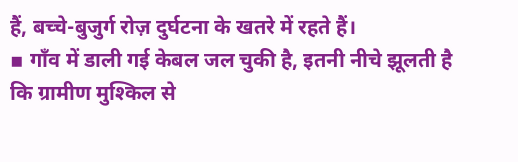हैं, बच्चे-बुजुर्ग रोज़ दुर्घटना के खतरे में रहते हैं।
▪ गाँव में डाली गई केबल जल चुकी है, इतनी नीचे झूलती है कि ग्रामीण मुश्किल से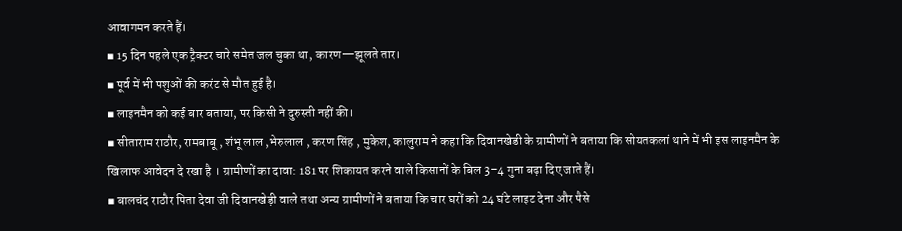आवागमन करते हैं।
▪ 15 दिन पहले एक ट्रैक्टर चारे समेत जल चुका था, कारण—झूलते तार।
▪ पूर्व में भी पशुओं की करंट से मौत हुई है।
▪ लाइनमैन को कई बार बताया, पर किसी ने दुरुस्ती नहीं की।
▪ सीताराम राठौर, रामबाबू , शंभू लाल ,भेरुलाल , करण सिंह , मुकेश, कालुराम ने कहा कि दिवानखेडी के ग्रामीणों ने बताया कि सोयतकलां थाने में भी इस लाइनमैन के खिलाफ आवेदन दे रखा है । ग्रामीणों का दावा: 181 पर शिकायत करने वाले किसानों के बिल 3–4 गुना बढ़ा दिए जाते हैं।
▪ बालचंद राठौर पिता देवा जी दिवानखेड़ी वाले तथा अन्य ग्रामीणों ने बताया कि चार घरों को 24 घंटे लाइट देना और पैसे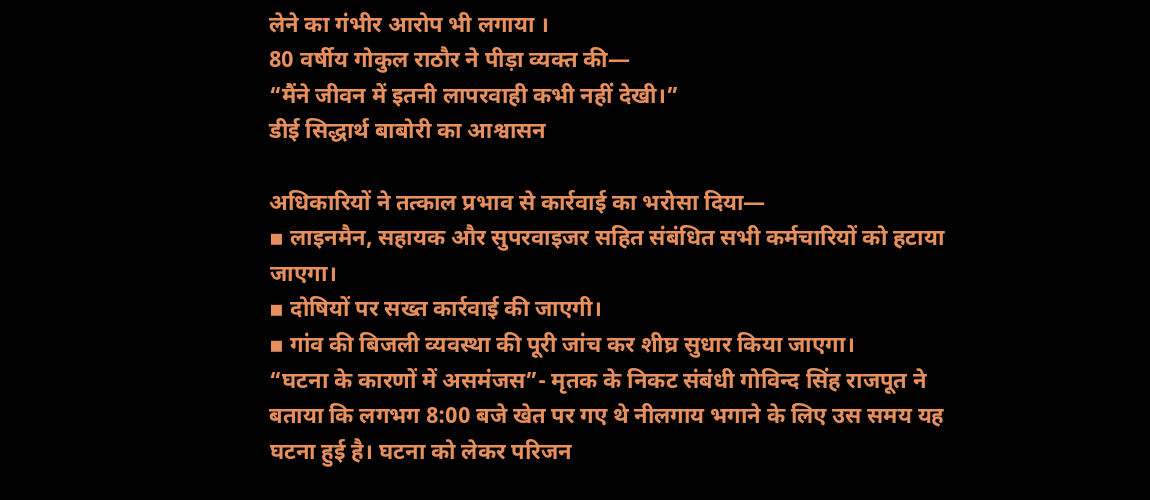लेने का गंभीर आरोप भी लगाया ।
80 वर्षीय गोकुल राठौर ने पीड़ा व्यक्त की—
“मैंने जीवन में इतनी लापरवाही कभी नहीं देखी।”
डीई सिद्धार्थ बाबोरी का आश्वासन

अधिकारियों ने तत्काल प्रभाव से कार्रवाई का भरोसा दिया—
▪ लाइनमैन, सहायक और सुपरवाइजर सहित संबंधित सभी कर्मचारियों को हटाया जाएगा।
▪ दोषियों पर सख्त कार्रवाई की जाएगी।
▪ गांव की बिजली व्यवस्था की पूरी जांच कर शीघ्र सुधार किया जाएगा।
“घटना के कारणों में असमंजस”- मृतक के निकट संबंधी गोविन्द सिंह राजपूत ने बताया कि लगभग 8:00 बजे खेत पर गए थे नीलगाय भगाने के लिए उस समय यह घटना हुई है। घटना को लेकर परिजन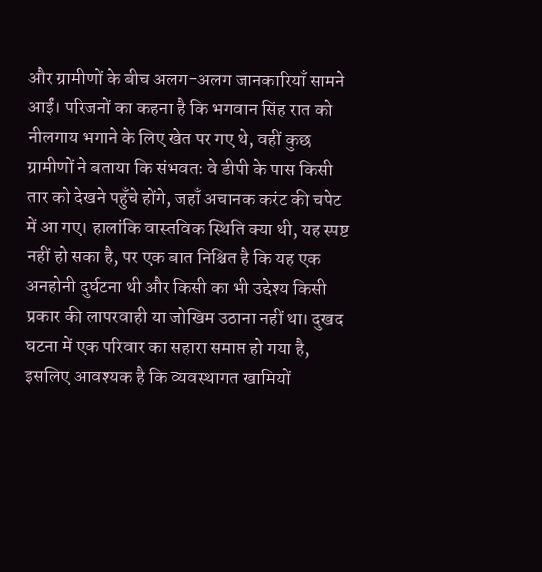और ग्रामीणों के बीच अलग-अलग जानकारियाँ सामने आईं। परिजनों का कहना है कि भगवान सिंह रात को नीलगाय भगाने के लिए खेत पर गए थे, वहीं कुछ ग्रामीणों ने बताया कि संभवतः वे डीपी के पास किसी तार को देखने पहुँचे होंगे, जहाँ अचानक करंट की चपेट में आ गए। हालांकि वास्तविक स्थिति क्या थी, यह स्पष्ट नहीं हो सका है, पर एक बात निश्चित है कि यह एक अनहोनी दुर्घटना थी और किसी का भी उद्देश्य किसी प्रकार की लापरवाही या जोखिम उठाना नहीं था। दुखद घटना में एक परिवार का सहारा समाप्त हो गया है, इसलिए आवश्यक है कि व्यवस्थागत खामियों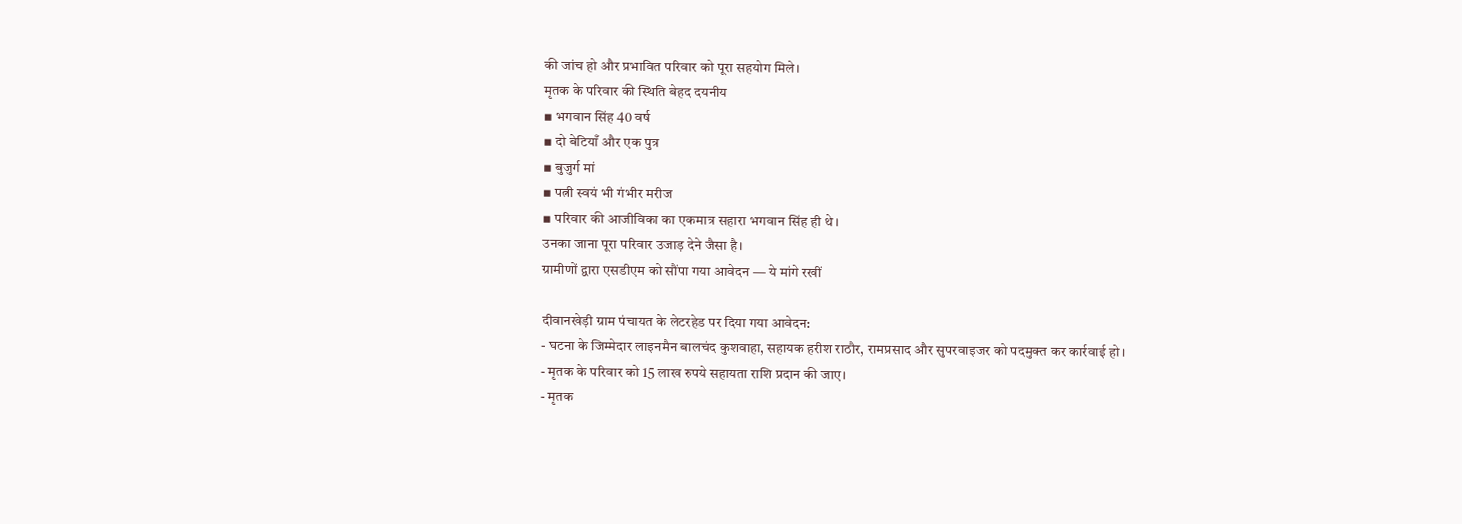की जांच हो और प्रभावित परिवार को पूरा सहयोग मिले।
मृतक के परिवार की स्थिति बेहद दयनीय
▪ भगवान सिंह 40 वर्ष
▪ दो बेटियाँ और एक पुत्र
▪ बुजुर्ग मां
▪ पत्नी स्वयं भी गंभीर मरीज
▪ परिवार की आजीविका का एकमात्र सहारा भगवान सिंह ही थे।
उनका जाना पूरा परिवार उजाड़ देने जैसा है।
ग्रामीणों द्वारा एसडीएम को सौंपा गया आवेदन — ये मांगे रखीं

दीवानखेड़ी ग्राम पंचायत के लेटरहेड पर दिया गया आवेदन:
- घटना के जिम्मेदार लाइनमैन बालचंद कुशवाहा, सहायक हरीश राठौर, रामप्रसाद और सुपरवाइजर को पदमुक्त कर कार्रवाई हो।
- मृतक के परिवार को 15 लाख रुपये सहायता राशि प्रदान की जाए।
- मृतक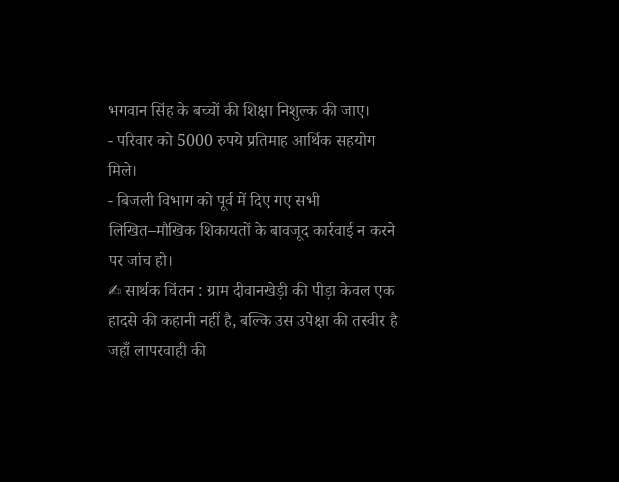भगवान सिंह के बच्चों की शिक्षा निशुल्क की जाए।
- परिवार को 5000 रुपये प्रतिमाह आर्थिक सहयोग मिले।
- बिजली विभाग को पूर्व में दिए गए सभी लिखित–मौखिक शिकायतों के बावजूद कार्रवाई न करने पर जांच हो।
✍ सार्थक चिंतन : ग्राम दीवानखेड़ी की पीड़ा केवल एक हादसे की कहानी नहीं है, बल्कि उस उपेक्षा की तस्वीर है जहाँ लापरवाही की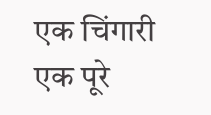एक चिंगारी एक पूरे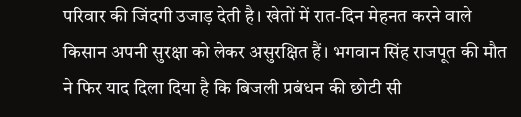परिवार की जिंदगी उजाड़ देती है। खेतों में रात-दिन मेहनत करने वाले किसान अपनी सुरक्षा को लेकर असुरक्षित हैं। भगवान सिंह राजपूत की मौत ने फिर याद दिला दिया है कि बिजली प्रबंधन की छोटी सी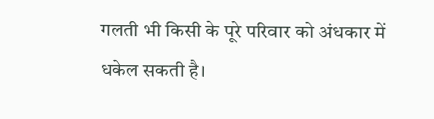गलती भी किसी के पूरे परिवार को अंधकार में धकेल सकती है।